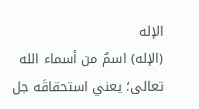الإله
(الإله) اسمٌ من أسماء الله تعالى؛ يعني استحقاقَه جل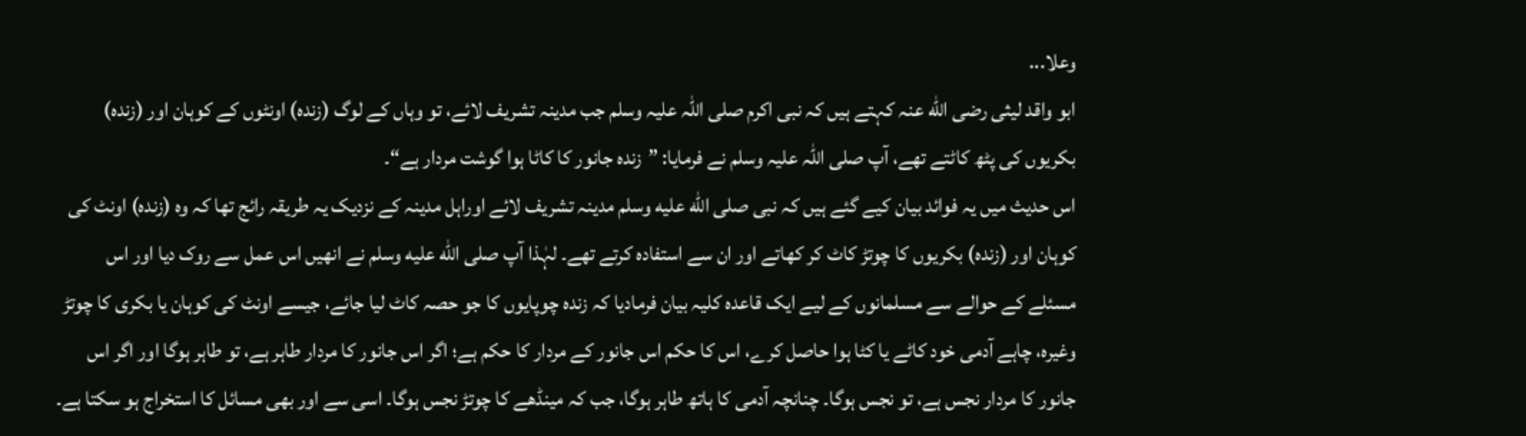وعلا...
ابو واقد لیثی رضی الله عنہ کہتے ہیں کہ نبی اکرم صلی اللہ علیہ وسلم جب مدینہ تشریف لائے، تو وہاں کے لوگ (زندہ) اونٹوں کے کوہان اور (زندہ) بکریوں کی پٹھ کاٹتے تھے، آپ صلی اللہ علیہ وسلم نے فرمایا: ”زندہ جانور کا کاٹا ہوا گوشت مردار ہے“۔
اس حدیث میں یہ فوائد بیان کیے گئے ہیں کہ نبی صلى الله عليه وسلم مدینہ تشریف لائے اوراہل مدینہ کے نزدیک یہ طریقہ رائج تھا کہ وہ (زندہ) اونٹ کی کوہان اور (زندہ) بکریوں کا چوتڑ کاٹ کر کھاتے اور ان سے استفادہ کرتے تھے۔ لہٰذا آپ صلى الله عليه وسلم نے انھیں اس عمل سے روک دیا اور اس مسئلے کے حوالے سے مسلمانوں کے لیے ایک قاعدہ کلیہ بیان فرمادیا کہ زندہ چوپایوں کا جو حصہ کاٹ لیا جائے، جیسے اونٹ کی کوہان یا بکری کا چوتڑ وغیرہ، چاہے آدمی خود کاٹے یا کٹا ہوا حاصل کرے، اس کا حکم اس جانور کے مردار کا حکم ہے؛ اگر اس جانور کا مردار طاہر ہے، تو طاہر ہوگا اور اگر اس جانور کا مردار نجس ہے، تو نجس ہوگا۔ چنانچہ آدمی کا ہاتھ طاہر ہوگا، جب کہ مینڈھے کا چوتڑ نجس ہوگا۔ اسی سے اور بھی مسائل کا استخراج ہو سکتا ہے۔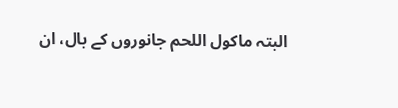البتہ ماکول اللحم جانوروں کے بال، ان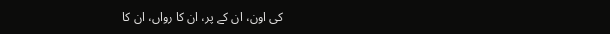کی اون، ان کے پر، ان کا رواں، ان کا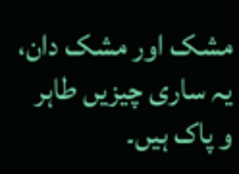مشک اور مشک دان، یہ ساری چیزیں طاہر و پاک ہیں۔